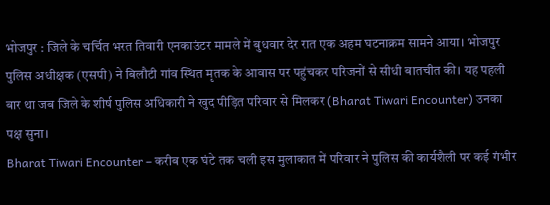भोजपुर : जिले के चर्चित भरत तिवारी एनकाउंटर मामले में बुधवार देर रात एक अहम घटनाक्रम सामने आया। भोजपुर पुलिस अधीक्षक (एसपी) ने बिलौटी गांव स्थित मृतक के आवास पर पहुंचकर परिजनों से सीधी बातचीत की। यह पहली बार था जब जिले के शीर्ष पुलिस अधिकारी ने खुद पीड़ित परिवार से मिलकर (Bharat Tiwari Encounter) उनका पक्ष सुना।
Bharat Tiwari Encounter – करीब एक घंटे तक चली इस मुलाकात में परिवार ने पुलिस की कार्यशैली पर कई गंभीर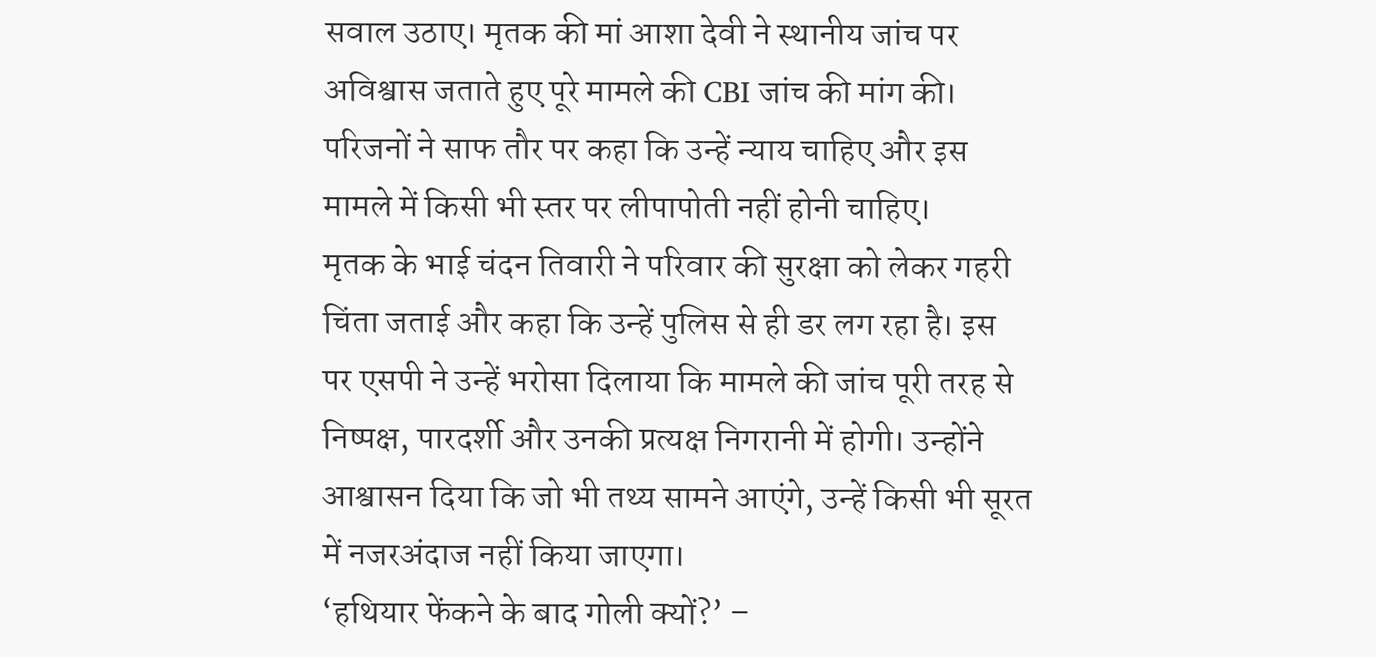सवाल उठाए। मृतक की मां आशा देवी ने स्थानीय जांच पर अविश्वास जताते हुए पूरे मामले की CBI जांच की मांग की। परिजनों ने साफ तौर पर कहा कि उन्हें न्याय चाहिए और इस मामले में किसी भी स्तर पर लीपापोती नहीं होनी चाहिए।
मृतक के भाई चंदन तिवारी ने परिवार की सुरक्षा को लेकर गहरी चिंता जताई और कहा कि उन्हें पुलिस से ही डर लग रहा है। इस पर एसपी ने उन्हें भरोसा दिलाया कि मामले की जांच पूरी तरह से निष्पक्ष, पारदर्शी और उनकी प्रत्यक्ष निगरानी में होगी। उन्होंने आश्वासन दिया कि जो भी तथ्य सामने आएंगे, उन्हें किसी भी सूरत में नजरअंदाज नहीं किया जाएगा।
‘हथियार फेंकने के बाद गोली क्यों?’ –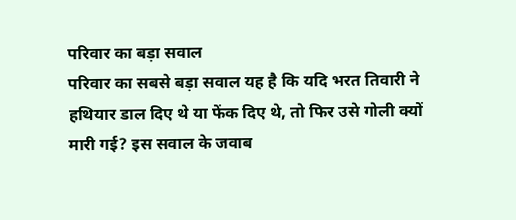परिवार का बड़ा सवाल
परिवार का सबसे बड़ा सवाल यह है कि यदि भरत तिवारी ने हथियार डाल दिए थे या फेंक दिए थे, तो फिर उसे गोली क्यों मारी गई? इस सवाल के जवाब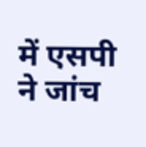में एसपी ने जांच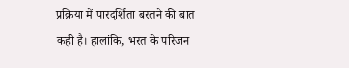प्रक्रिया में पारदर्शिता बरतने की बात कही है। हालांकि, भरत के परिजन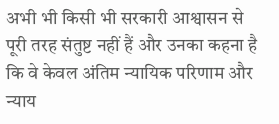अभी भी किसी भी सरकारी आश्वासन से पूरी तरह संतुष्ट नहीं हैं और उनका कहना है कि वे केवल अंतिम न्यायिक परिणाम और न्याय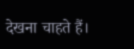देखना चाहते हैं।